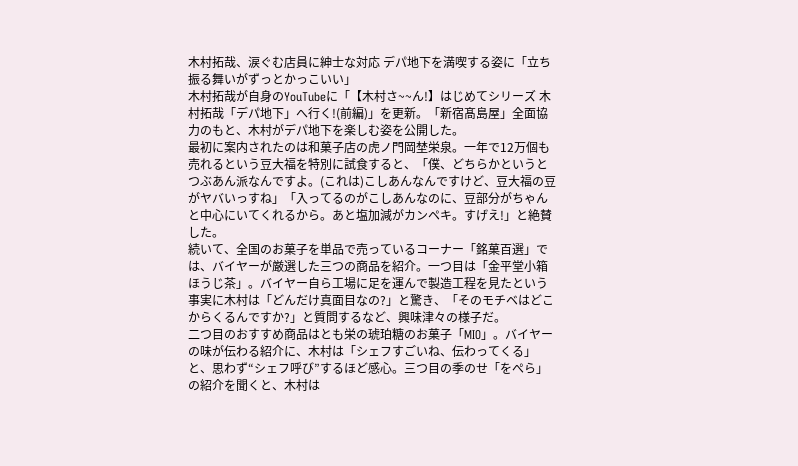木村拓哉、涙ぐむ店員に紳士な対応 デパ地下を満喫する姿に「立ち振る舞いがずっとかっこいい」
木村拓哉が自身のYouTubeに「【木村さ~~ん!】はじめてシリーズ 木村拓哉「デパ地下」へ行く!(前編)」を更新。「新宿髙島屋」全面協力のもと、木村がデパ地下を楽しむ姿を公開した。
最初に案内されたのは和菓子店の虎ノ門岡埜栄泉。一年で12万個も売れるという豆大福を特別に試食すると、「僕、どちらかというとつぶあん派なんですよ。(これは)こしあんなんですけど、豆大福の豆がヤバいっすね」「入ってるのがこしあんなのに、豆部分がちゃんと中心にいてくれるから。あと塩加減がカンペキ。すげえ!」と絶賛した。
続いて、全国のお菓子を単品で売っているコーナー「銘菓百選」では、バイヤーが厳選した三つの商品を紹介。一つ目は「金平堂小箱 ほうじ茶」。バイヤー自ら工場に足を運んで製造工程を見たという事実に木村は「どんだけ真面目なの?」と驚き、「そのモチベはどこからくるんですか?」と質問するなど、興味津々の様子だ。
二つ目のおすすめ商品はとも栄の琥珀糖のお菓子「MIO」。バイヤーの味が伝わる紹介に、木村は「シェフすごいね、伝わってくる」と、思わず“シェフ呼び”するほど感心。三つ目の季のせ「をぺら」の紹介を聞くと、木村は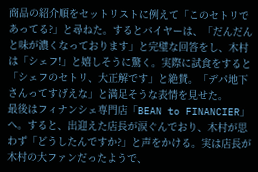商品の紹介順をセットリストに例えて「このセトリであってる?」と尋ねた。するとバイヤーは、「だんだんと味が濃くなっております」と完璧な回答をし、木村は「シェフ!」と嬉しそうに驚く。実際に試食をすると「シェフのセトリ、大正解です」と絶賛。「デパ地下さんってすげえな」と満足そうな表情を見せた。
最後はフィナンシェ専門店「BEAN to FINANCIER」へ。すると、出迎えた店長が涙ぐんでおり、木村が思わず「どうしたんですか?」と声をかける。実は店長が木村の大ファンだったようで、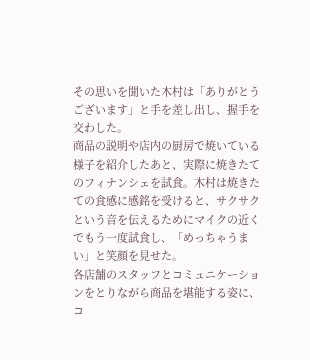その思いを聞いた木村は「ありがとうございます」と手を差し出し、握手を交わした。
商品の説明や店内の厨房で焼いている様子を紹介したあと、実際に焼きたてのフィナンシェを試食。木村は焼きたての食感に感銘を受けると、サクサクという音を伝えるためにマイクの近くでもう一度試食し、「めっちゃうまい」と笑顔を見せた。
各店舗のスタッフとコミュニケーションをとりながら商品を堪能する姿に、コ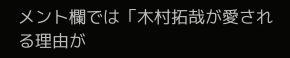メント欄では「木村拓哉が愛される理由が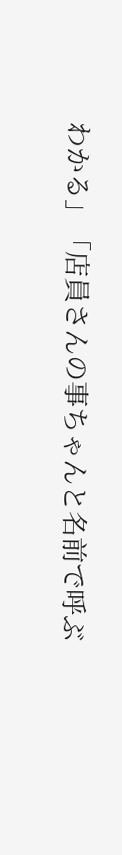わかる」「店員さんの事ちゃんと名前で呼ぶ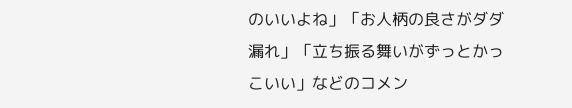のいいよね」「お人柄の良さがダダ漏れ」「立ち振る舞いがずっとかっこいい」などのコメン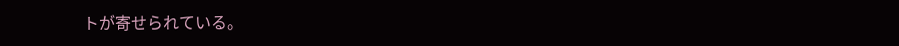トが寄せられている。